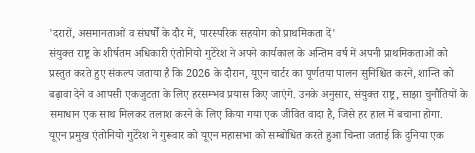'दरारों, असमानताओं व संघर्षों के दौर में, पारस्परिक सहयोग को प्राथमिकता दें'
संयुक्त राष्ट्र के शीर्षतम अधिकारी एंतोनियो गुटेरेश ने अपने कार्यकाल के अन्तिम वर्ष में अपनी प्राथमिकताओं को प्रस्तुत करते हुए संकल्प जताया है कि 2026 के दौरान, यूएन चार्टर का पूर्णतया पालन सुनिश्चित करने, शान्ति को बढ़ावा देने व आपसी एकजुटता के लिए हरसम्भव प्रयास किए जाएंगे. उनके अनुसार, संयुक्त राष्ट्र, साझा चुनौतियों के समाधान एक साथ मिलकर तलाश करने के लिए किया गया एक जीवित वादा है, जिसे हर हाल में बचाना होगा.
यूएन प्रमुख एंतोनियो गुटेरेश ने गुरूवार को यूएन महासभा को सम्बोधित करते हुआ चिन्ता जताई कि दुनिया एक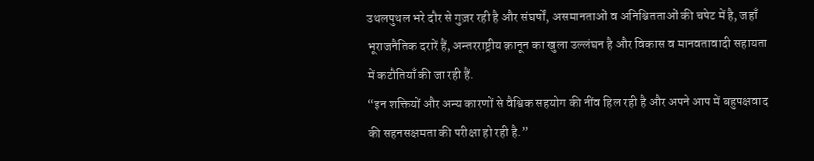उथलपुथल भरे दौर से गुज़र रही है और संघर्षों, असमानताओं व अनिश्चितताओं की चपेट में है, जहाँ भूराजनैतिक दरारें हैं, अन्तरराष्ट्रीय क़ानून का खुला उल्लंघन है और विकास व मानवतावादी सहायता में कटौतियाँ की जा रही हैं.
“इन शक्तियों और अन्य कारणों से वैश्विक सहयोग की नींव हिल रही है और अपने आप में बहुपक्षवाद की सहनसक्षमता की परीक्षा हो रही है.”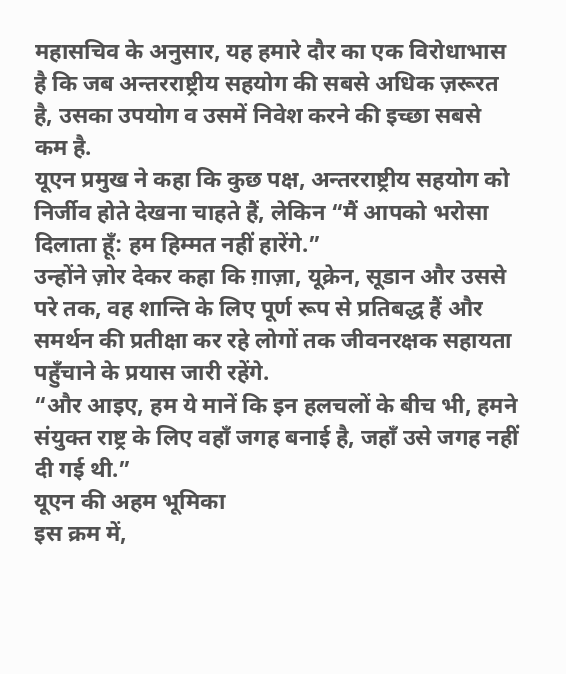महासचिव के अनुसार, यह हमारे दौर का एक विरोधाभास है कि जब अन्तरराष्ट्रीय सहयोग की सबसे अधिक ज़रूरत है, उसका उपयोग व उसमें निवेश करने की इच्छा सबसे कम है.
यूएन प्रमुख ने कहा कि कुछ पक्ष, अन्तरराष्ट्रीय सहयोग को निर्जीव होते देखना चाहते हैं, लेकिन “मैं आपको भरोसा दिलाता हूँ: हम हिम्मत नहीं हारेंगे.”
उन्होंने ज़ोर देकर कहा कि ग़ाज़ा, यूक्रेन, सूडान और उससे परे तक, वह शान्ति के लिए पूर्ण रूप से प्रतिबद्ध हैं और समर्थन की प्रतीक्षा कर रहे लोगों तक जीवनरक्षक सहायता पहुँचाने के प्रयास जारी रहेंगे.
“और आइए, हम ये मानें कि इन हलचलों के बीच भी, हमने संयुक्त राष्ट्र के लिए वहाँ जगह बनाई है, जहाँ उसे जगह नहीं दी गई थी.”
यूएन की अहम भूमिका
इस क्रम में,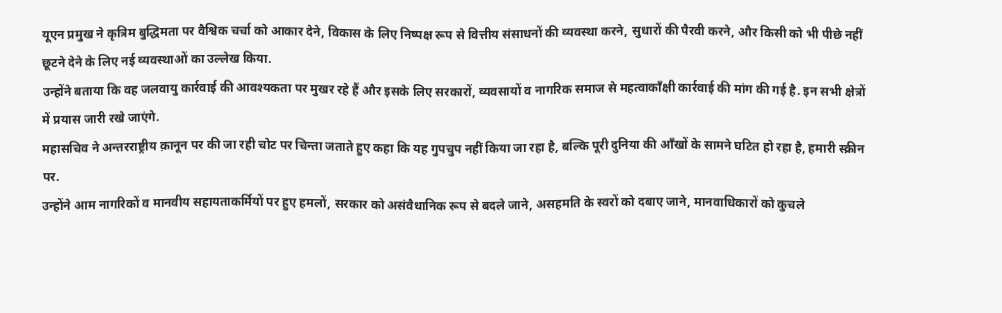यूएन प्रमुख ने कृत्रिम बुद्धिमता पर वैश्विक चर्चा को आकार देने, विकास के लिए निष्पक्ष रूप से वित्तीय संसाधनों की व्यवस्था करने, सुधारों की पैरवी करने, और किसी को भी पीछे नहीं छूटने देने के लिए नई व्यवस्थाओं का उल्लेख किया.
उन्होंने बताया कि वह जलवायु कार्रवाई की आवश्यकता पर मुखर रहे हैं और इसके लिए सरकारों, व्यवसायों व नागरिक समाज से महत्वाकाँक्षी कार्रवाई की मांग की गई है. इन सभी क्षेत्रों में प्रयास जारी रखे जाएंगे.
महासचिव ने अन्तरराष्ट्रीय क़ानून पर की जा रही चोट पर चिन्ता जताते हुए कहा कि यह गुपचुप नहीं किया जा रहा है, बल्कि पूरी दुनिया की आँखों के सामने घटित हो रहा है, हमारी स्क्रीन पर.
उन्होंने आम नागरिकों व मानवीय सहायताकर्मियों पर हुए हमलों, सरकार को असंवैधानिक रूप से बदले जाने, असहमति के स्वरों को दबाए जाने, मानवाधिकारों को कुचले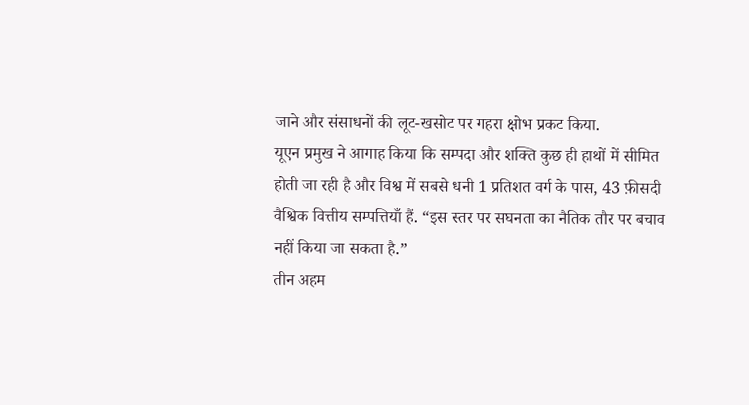जाने और संसाधनों की लूट-खसोट पर गहरा क्षोभ प्रकट किया.
यूएन प्रमुख ने आगाह किया कि सम्पदा और शक्ति कुछ ही हाथों में सीमित होती जा रही है और विश्व में सबसे धनी 1 प्रतिशत वर्ग के पास, 43 फ़ीसदी वैश्विक वित्तीय सम्पत्तियाँ हैं. “इस स्तर पर सघनता का नैतिक तौर पर बचाव नहीं किया जा सकता है.”
तीन अहम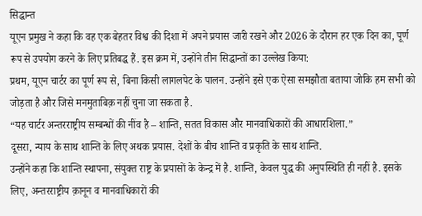सिद्धान्त
यूएन प्रमुख ने कहा कि वह एक बेहतर विश्व की दिशा में अपने प्रयास जारी रखने और 2026 के दौरान हर एक दिन का, पूर्ण रूप से उपयोग करने के लिए प्रतिबद्ध हैं. इस क्रम में, उन्होंने तीन सिद्धान्तों का उल्लेख किया:
प्रथम, यूएन चार्टर का पूर्ण रूप से, बिना किसी लागलपेट के पालन. उन्होंने इसे एक ऐसा समझौता बताया जोकि हम सभी को जोड़ता है और जिसे मनमुताबिक़ नहीं चुना जा सकता है.
“यह चार्टर अन्तरराष्ट्रीय सम्बन्धों की नींव है – शान्ति, सतत विकास और मानवाधिकारों की आधारशिला.”
दूसरा, न्याय के साथ शान्ति के लिए अथक प्रयास. देशों के बीच शान्ति व प्रकृति के साथ शान्ति.
उन्होंने कहा कि शान्ति स्थापना, संयुक्त राष्ट्र के प्रयासों के केन्द्र में है. शान्ति, केवल युद्ध की अनुपस्थिति ही नहीं है. इसके लिए, अन्तरराष्ट्रीय क़ानून व मानवाधिकारों की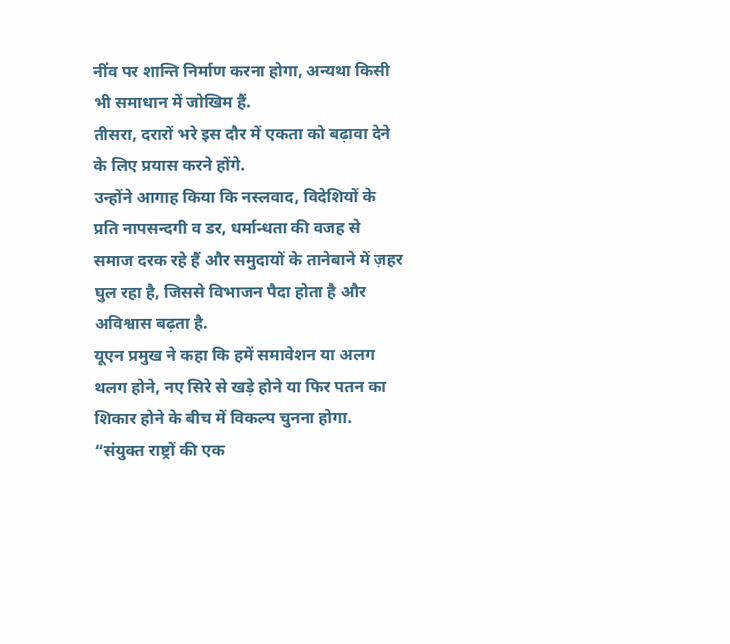नींव पर शान्ति निर्माण करना होगा, अन्यथा किसी भी समाधान में जोखिम हैं.
तीसरा, दरारों भरे इस दौर में एकता को बढ़ावा देने के लिए प्रयास करने होंगे.
उन्होंने आगाह किया कि नस्लवाद, विदेशियों के प्रति नापसन्दगी व डर, धर्मान्धता की वजह से समाज दरक रहे हैं और समुदायों के तानेबाने में ज़हर घुल रहा है, जिससे विभाजन पैदा होता है और अविश्वास बढ़ता है.
यूएन प्रमुख ने कहा कि हमें समावेशन या अलग थलग होने, नए सिरे से खड़े होने या फिर पतन का शिकार होने के बीच में विकल्प चुनना होगा. “संयुक्त राष्ट्रों की एक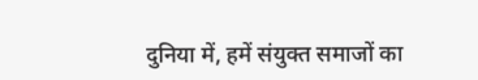दुनिया में, हमें संयुक्त समाजों का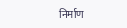निर्माण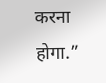करना होगा.”